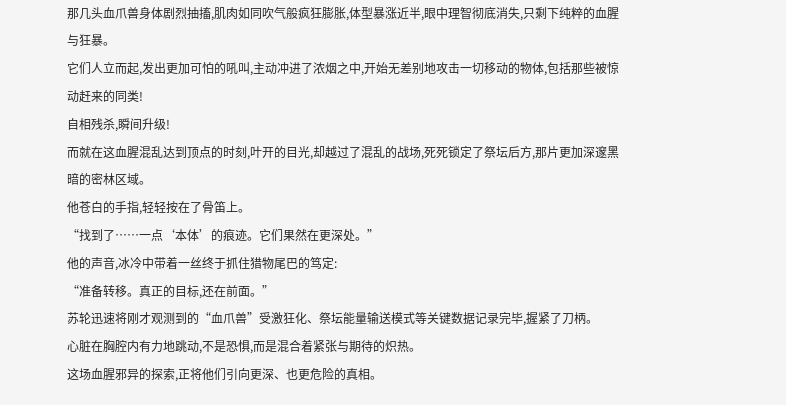那几头血爪兽身体剧烈抽搐,肌肉如同吹气般疯狂膨胀,体型暴涨近半,眼中理智彻底消失,只剩下纯粹的血腥与狂暴。
它们人立而起,发出更加可怕的吼叫,主动冲进了浓烟之中,开始无差别地攻击一切移动的物体,包括那些被惊动赶来的同类!
自相残杀,瞬间升级!
而就在这血腥混乱达到顶点的时刻,叶开的目光,却越过了混乱的战场,死死锁定了祭坛后方,那片更加深邃黑暗的密林区域。
他苍白的手指,轻轻按在了骨笛上。
“找到了……一点‘本体’的痕迹。它们果然在更深处。”
他的声音,冰冷中带着一丝终于抓住猎物尾巴的笃定:
“准备转移。真正的目标,还在前面。”
苏轮迅速将刚才观测到的“血爪兽”受激狂化、祭坛能量输送模式等关键数据记录完毕,握紧了刀柄。
心脏在胸腔内有力地跳动,不是恐惧,而是混合着紧张与期待的炽热。
这场血腥邪异的探索,正将他们引向更深、也更危险的真相。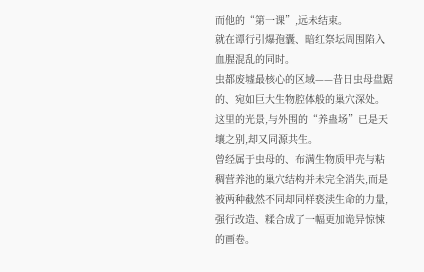而他的“第一课”,远未结束。
就在谭行引爆孢囊、暗红祭坛周围陷入血腥混乱的同时。
虫都废墟最核心的区域——昔日虫母盘踞的、宛如巨大生物腔体般的巢穴深处。
这里的光景,与外围的“养蛊场”已是天壤之别,却又同源共生。
曾经属于虫母的、布满生物质甲壳与粘稠营养池的巢穴结构并未完全消失,而是被两种截然不同却同样亵渎生命的力量,强行改造、糅合成了一幅更加诡异惊悚的画卷。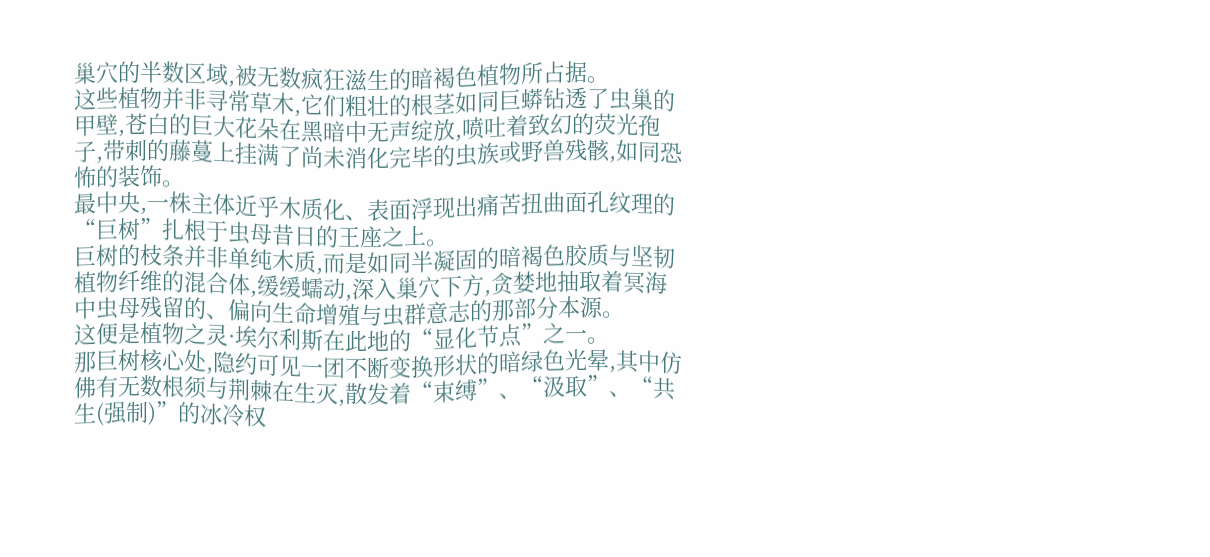巢穴的半数区域,被无数疯狂滋生的暗褐色植物所占据。
这些植物并非寻常草木,它们粗壮的根茎如同巨蟒钻透了虫巢的甲壁,苍白的巨大花朵在黑暗中无声绽放,喷吐着致幻的荧光孢子,带刺的藤蔓上挂满了尚未消化完毕的虫族或野兽残骸,如同恐怖的装饰。
最中央,一株主体近乎木质化、表面浮现出痛苦扭曲面孔纹理的“巨树”扎根于虫母昔日的王座之上。
巨树的枝条并非单纯木质,而是如同半凝固的暗褐色胶质与坚韧植物纤维的混合体,缓缓蠕动,深入巢穴下方,贪婪地抽取着冥海中虫母残留的、偏向生命增殖与虫群意志的那部分本源。
这便是植物之灵·埃尔利斯在此地的“显化节点”之一。
那巨树核心处,隐约可见一团不断变换形状的暗绿色光晕,其中仿佛有无数根须与荆棘在生灭,散发着“束缚”、“汲取”、“共生(强制)”的冰冷权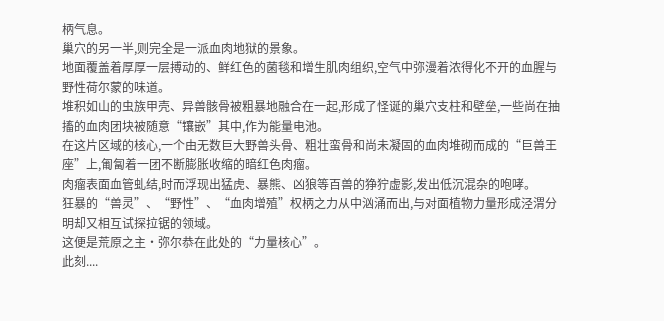柄气息。
巢穴的另一半,则完全是一派血肉地狱的景象。
地面覆盖着厚厚一层搏动的、鲜红色的菌毯和增生肌肉组织,空气中弥漫着浓得化不开的血腥与野性荷尔蒙的味道。
堆积如山的虫族甲壳、异兽骸骨被粗暴地融合在一起,形成了怪诞的巢穴支柱和壁垒,一些尚在抽搐的血肉团块被随意“镶嵌”其中,作为能量电池。
在这片区域的核心,一个由无数巨大野兽头骨、粗壮蛮骨和尚未凝固的血肉堆砌而成的“巨兽王座”上,匍匐着一团不断膨胀收缩的暗红色肉瘤。
肉瘤表面血管虬结,时而浮现出猛虎、暴熊、凶狼等百兽的狰狞虚影,发出低沉混杂的咆哮。
狂暴的“兽灵”、“野性”、“血肉增殖”权柄之力从中汹涌而出,与对面植物力量形成泾渭分明却又相互试探拉锯的领域。
这便是荒原之主·弥尔恭在此处的“力量核心”。
此刻....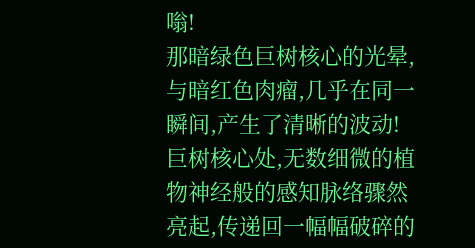嗡!
那暗绿色巨树核心的光晕,与暗红色肉瘤,几乎在同一瞬间,产生了清晰的波动!
巨树核心处,无数细微的植物神经般的感知脉络骤然亮起,传递回一幅幅破碎的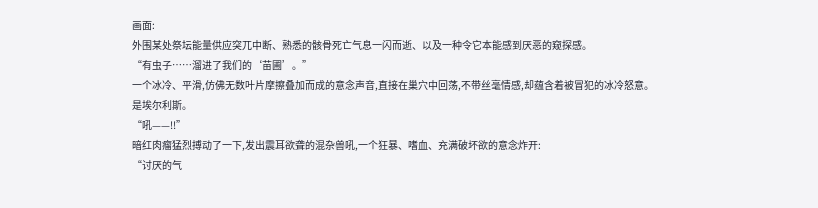画面:
外围某处祭坛能量供应突兀中断、熟悉的骸骨死亡气息一闪而逝、以及一种令它本能感到厌恶的窥探感。
“有虫子……溜进了我们的‘苗圃’。”
一个冰冷、平滑,仿佛无数叶片摩擦叠加而成的意念声音,直接在巢穴中回荡,不带丝毫情感,却蕴含着被冒犯的冰冷怒意。
是埃尔利斯。
“吼——!!”
暗红肉瘤猛烈搏动了一下,发出震耳欲聋的混杂兽吼,一个狂暴、嗜血、充满破坏欲的意念炸开:
“讨厌的气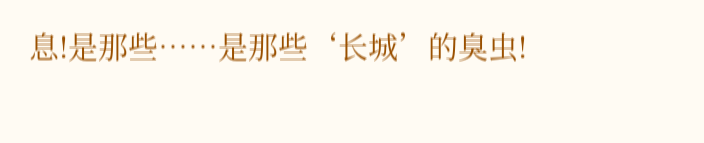息!是那些……是那些‘长城’的臭虫!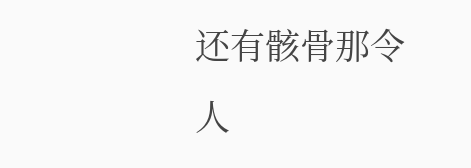还有骸骨那令人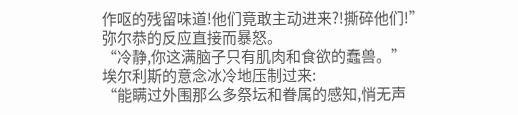作呕的残留味道!他们竟敢主动进来?!撕碎他们!”
弥尔恭的反应直接而暴怒。
“冷静,你这满脑子只有肌肉和食欲的蠢兽。”
埃尔利斯的意念冰冷地压制过来:
“能瞒过外围那么多祭坛和眷属的感知,悄无声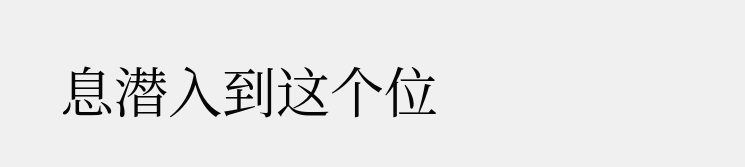息潜入到这个位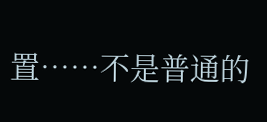置……不是普通的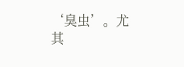‘臭虫’。尤其